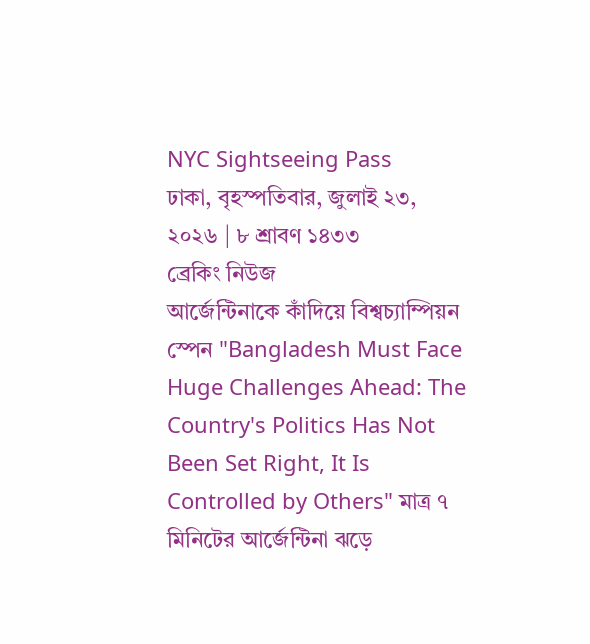NYC Sightseeing Pass
ঢাকা, বৃহস্পতিবার, জুলাই ২৩, ২০২৬ | ৮ শ্রাবণ ১৪৩৩
ব্রেকিং নিউজ
আর্জেন্টিনাকে কাঁদিয়ে বিশ্বচ্যাম্পিয়ন স্পেন "Bangladesh Must Face Huge Challenges Ahead: The Country's Politics Has Not Been Set Right, It Is Controlled by Others" মাত্র ৭ মিনিটের আর্জেন্টিনা ঝড়ে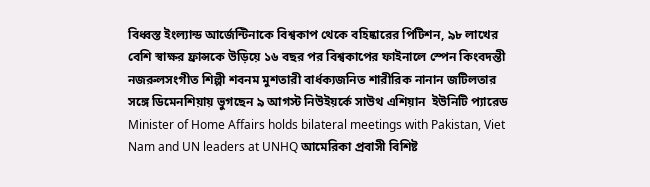বিধ্বস্ত ইংল্যান্ড আর্জেন্টিনাকে বিশ্বকাপ থেকে বহিষ্কারের পিটিশন, ৯৮ লাখের বেশি স্বাক্ষর ফ্রান্সকে উড়িয়ে ১৬ বছর পর বিশ্বকাপের ফাইনালে স্পেন কিংবদন্তী নজরুলসংগীত শিল্পী শবনম মুশতারী বার্ধক্যজনিত শারীরিক নানান জটিলতার সঙ্গে ডিমেনশিয়ায় ভুগছেন ৯ আগস্ট নিউইয়র্কে সাউথ এশিয়ান  ইউনিটি প্যারেড Minister of Home Affairs holds bilateral meetings with Pakistan, Viet Nam and UN leaders at UNHQ আমেরিকা প্রবাসী বিশিষ্ট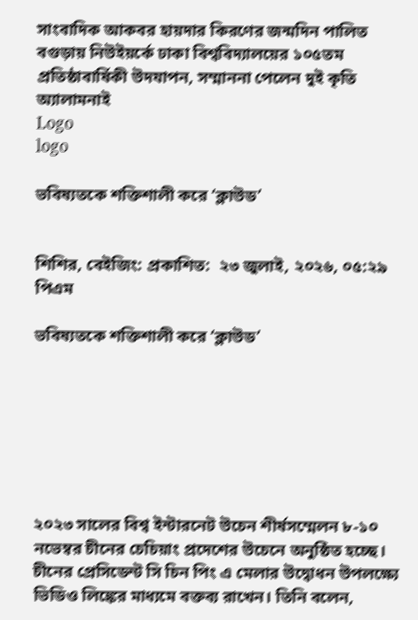সাংবাদিক আকবর হায়দার কিরণের জন্মদিন পালিত বগুড়ায় নিউইয়র্কে ঢাকা বিশ্ববিদ্যালয়ের ১০৫তম প্রতিষ্ঠাবার্ষিকী উদযাপন, সম্মাননা পেলেন দুই কৃতি অ্যালামনাই
Logo
logo

ভবিষ্যতকে শক্তিশালী করে ‘ক্লাউড’


শিশির, বেইজিং: প্রকাশিত:  ২৩ জুলাই, ২০২৬, ০৫:২৯ পিএম

ভবিষ্যতকে শক্তিশালী করে ‘ক্লাউড’







২০২৩ সালের বিশ্ব ইন্টারনেট উচেন শীর্ষসম্মেলন ৮-১০ নভেম্বর চীনের চেচিয়াং প্রদেশের উচেনে অনুষ্ঠিত হচ্ছে। চীনের প্রেসিডেন্ট সি চিন পিং এ মেলার উদ্বোধন উপলক্ষ্যে ভিডিও লিঙ্কের মাধ্যমে বক্তব্য রাখেন। তিনি বলেন,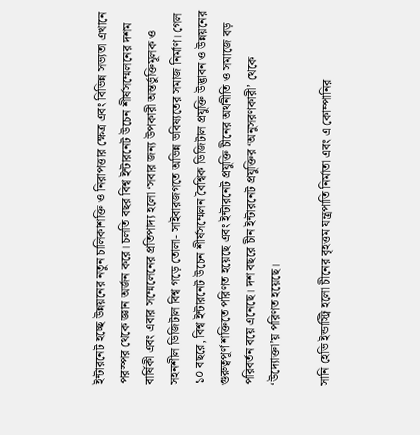ইন্টারনেট হচ্ছে উন্নয়নের নতুন চালিকাশক্তি ও নিরাপত্তার ক্ষেত্র এবং বিভিন্ন সভ্যতা এখানে পরস্পর থেকে জ্ঞান অর্জন করে। চলতি বছর বিশ্ব ইন্টারনেট উচেন শীর্ষসম্মেলনের দশম বার্ষিকী এবং এবার সম্মেলেনের প্রতিপাদ্য হলো ‘সবার জন্য উপকারী অন্তর্ভুক্তিমূলক ও সহনশীল ডিজিটাল বিশ্ব গড়ে তোলা- সাইবারজগতে অভিন্ন ভবিষ্যতের সমাজ নির্মাণ। গেল ১০ বছরে, বিশ্ব ইন্টারনেট উচেন শীর্ষসম্মেলন বৈশ্বিক ডিজিটাল প্রযুক্তি উদ্ভাবন ও উন্নয়নের গুরুত্বপূর্ণ শক্তিতে পরিণত হয়েছে এবং ইন্টারনেট প্রযুক্তি চীনের অর্থনীতি ও সমাজে বড় পরিবর্তন বয়ে এনেছে। দশ বছরে চীন ইন্টারনেট প্রযুক্তির ‘অনুসরণকারী’ থেকে ‘উদ্যোক্তা’য় পরিণত হয়েছে।

সানি হেভি ইন্ডাস্ট্রি হলো চীনের বৃহত্তম যন্ত্রপাতি নির্মাতা এবং এ কোম্পানির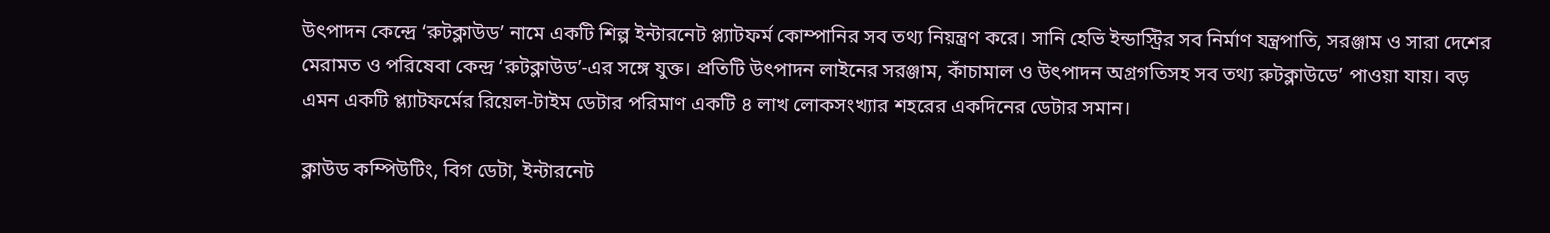উৎপাদন কেন্দ্রে ‘রুটক্লাউড’ নামে একটি শিল্প ইন্টারনেট প্ল্যাটফর্ম কোম্পানির সব তথ্য নিয়ন্ত্রণ করে। সানি হেভি ইন্ডাস্ট্রির সব নির্মাণ যন্ত্রপাতি, সরঞ্জাম ও সারা দেশের মেরামত ও পরিষেবা কেন্দ্র ‘রুটক্লাউড’-এর সঙ্গে যুক্ত। প্রতিটি উৎপাদন লাইনের সরঞ্জাম, কাঁচামাল ও উৎপাদন অগ্রগতিসহ সব তথ্য রুটক্লাউডে’ পাওয়া যায়। বড় এমন একটি প্ল্যাটফর্মের রিয়েল-টাইম ডেটার পরিমাণ একটি ৪ লাখ লোকসংখ্যার শহরের একদিনের ডেটার সমান।

ক্লাউড কম্পিউটিং, বিগ ডেটা, ইন্টারনেট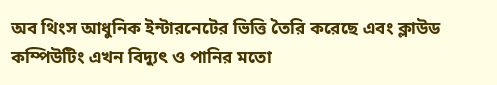অব থিংস আধুনিক ইন্টারনেটের ভিত্তি তৈরি করেছে এবং ক্লাউড কম্পিউটিং এখন বিদ্যুৎ ও পানির মতো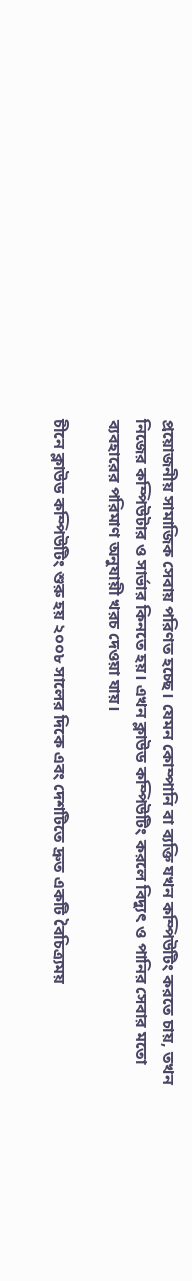প্রয়োজনীয় সামাজিক সেবায় পরিণত হচ্ছে। যেমন কোম্পানি বা ব্যক্তি যখন কম্পিউটিং করতে চায়, তখন নিজের কম্পিউটার ও সার্ভার কিনতে হয়। এখন ক্লাউড কম্পিউটিং করলে বিদ্যুৎ ও পানির সেবার মতো ব্যবহারের পরিমাণ অনুযায়ী খরচ দেওয়া যায়।

চীনে ক্লাউড কম্পিউটিং শুরু হয় ২০০৮ সালের দিকে এবং দেশটিতে দ্রুত একটি বৈচিত্র্যময়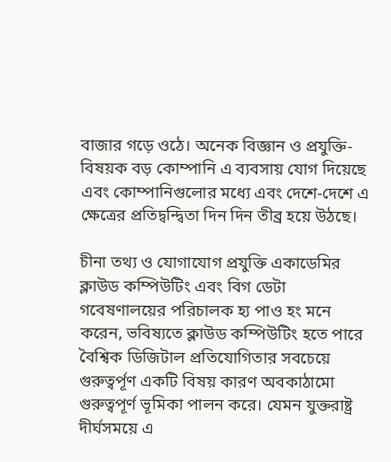বাজার গড়ে ওঠে। অনেক বিজ্ঞান ও প্রযুক্তি-বিষয়ক বড় কোম্পানি এ ব্যবসায় যোগ দিয়েছে এবং কোম্পানিগুলোর মধ্যে এবং দেশে-দেশে এ ক্ষেত্রের প্রতিদ্বন্দ্বিতা দিন দিন তীব্র হয়ে উঠছে।

চীনা তথ্য ও যোগাযোগ প্রযুক্তি একাডেমির ক্লাউড কম্পিউটিং এবং বিগ ডেটা গবেষণালয়ের পরিচালক হ্য পাও হং মনে করেন, ভবিষ্যতে ক্লাউড কম্পিউটিং হতে পারে বৈশ্বিক ডিজিটাল প্রতিযোগিতার সবচেয়ে গুরুত্বর্পূণ একটি বিষয় কারণ অবকাঠামো গুরুত্বপূর্ণ ভূমিকা পালন করে। যেমন যুক্তরাষ্ট্র দীর্ঘসময়ে এ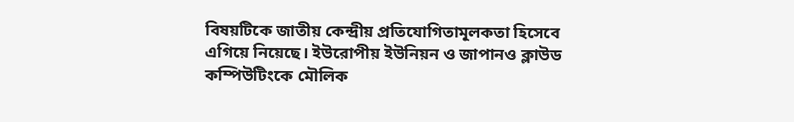বিষয়টিকে জাতীয় কেন্দ্রীয় প্রতিযোগিতামূলকতা হিসেবে এগিয়ে নিয়েছে। ইউরোপীয় ইউনিয়ন ও জাপানও ক্লাউড কম্পিউটিংকে মৌলিক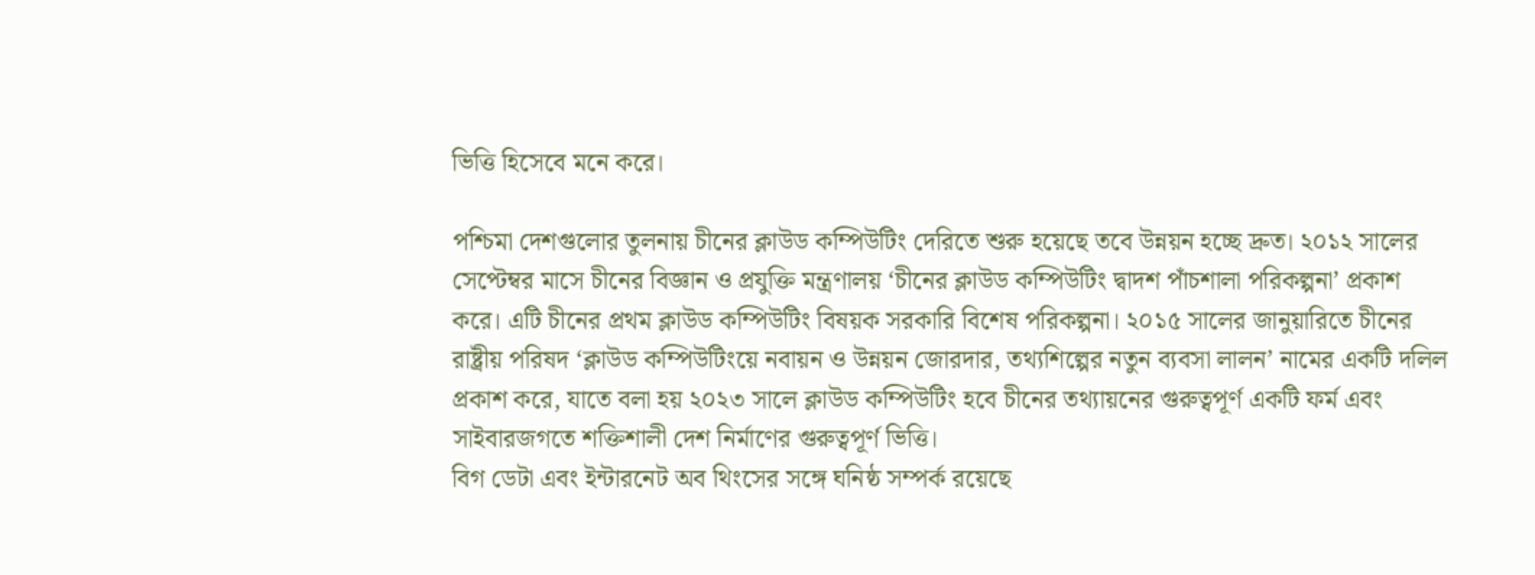ভিত্তি হিসেবে মনে করে।

পশ্চিমা দেশগুলোর তুলনায় চীনের ক্লাউড কম্পিউটিং দেরিতে শুরু হয়েছে তবে উন্নয়ন হচ্ছে দ্রুত। ২০১২ সালের সেপ্টেম্বর মাসে চীনের বিজ্ঞান ও প্রযুক্তি মন্ত্রণালয় ‘চীনের ক্লাউড কম্পিউটিং দ্বাদশ পাঁচশালা পরিকল্পনা’ প্রকাশ করে। এটি চীনের প্রথম ক্লাউড কম্পিউটিং বিষয়ক সরকারি বিশেষ পরিকল্পনা। ২০১৫ সালের জানুয়ারিতে চীনের রাষ্ট্রীয় পরিষদ ‘ক্লাউড কম্পিউটিংয়ে নবায়ন ও উন্নয়ন জোরদার, তথ্যশিল্পের নতুন ব্যবসা লালন’ নামের একটি দলিল প্রকাশ করে, যাতে বলা হয় ২০২৩ সালে ক্লাউড কম্পিউটিং হবে চীনের তথ্যায়নের গুরুত্বপূর্ণ একটি ফর্ম এবং সাইবারজগতে শক্তিশালী দেশ নির্মাণের গুরুত্বপূর্ণ ভিত্তি।
বিগ ডেটা এবং ইন্টারনেট অব থিংসের সঙ্গে ঘনিষ্ঠ সম্পর্ক রয়েছে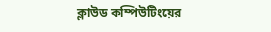ক্লাউড কম্পিউটিংয়ের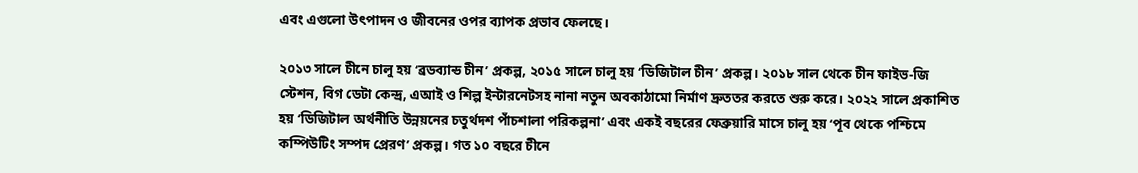এবং এগুলো উৎপাদন ও জীবনের ওপর ব্যাপক প্রভাব ফেলছে।

২০১৩ সালে চীনে চালু হয় ‘ব্রডব্যান্ড চীন’ প্রকল্প, ২০১৫ সালে চালু হয় ‘ডিজিটাল চীন’ প্রকল্প। ২০১৮ সাল থেকে চীন ফাইভ-জি স্টেশন, বিগ ডেটা কেন্দ্র, এআই ও শিল্প ইন্টারনেটসহ নানা নতুন অবকাঠামো নির্মাণ দ্রুততর করতে শুরু করে। ২০২২ সালে প্রকাশিত হয় ‘ডিজিটাল অর্থনীতি উন্নয়নের চতুর্থদশ পাঁচশালা পরিকল্পনা’ এবং একই বছরের ফেব্রুয়ারি মাসে চালু হয় ‘পূব থেকে পশ্চিমে কম্পিউটিং সম্পদ প্রেরণ’ প্রকল্প। গত ১০ বছরে চীনে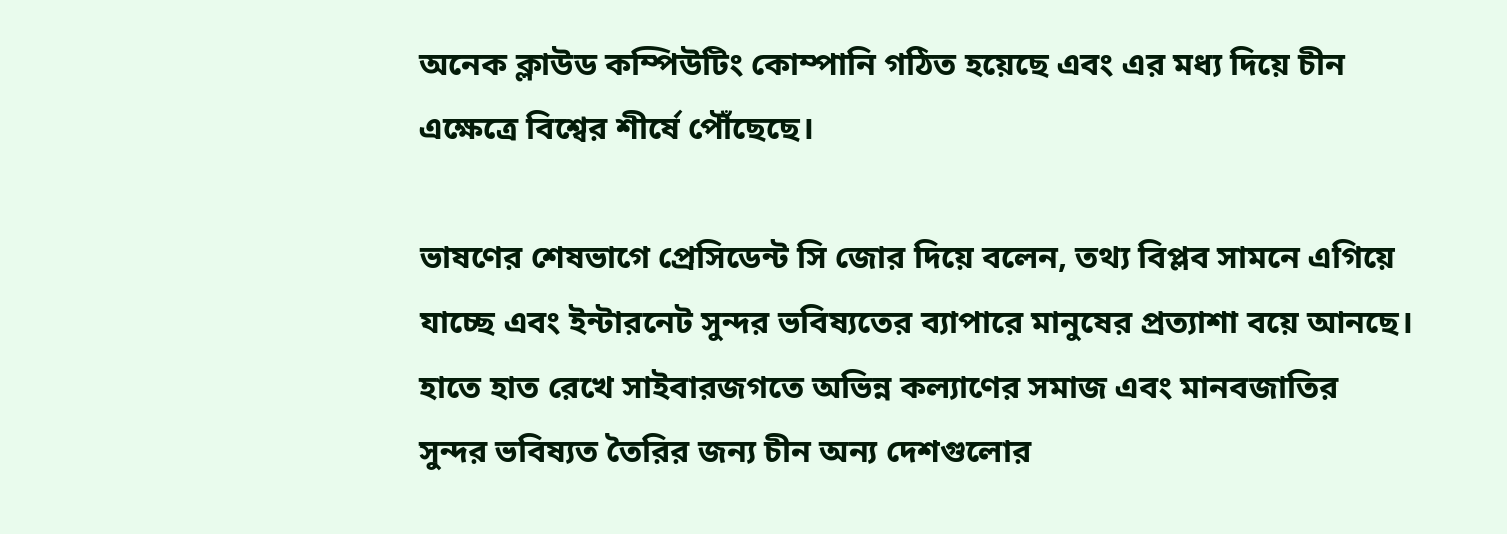অনেক ক্লাউড কম্পিউটিং কোম্পানি গঠিত হয়েছে এবং এর মধ্য দিয়ে চীন এক্ষেত্রে বিশ্বের শীর্ষে পৌঁছেছে।

ভাষণের শেষভাগে প্রেসিডেন্ট সি জোর দিয়ে বলেন, তথ্য বিপ্লব সামনে এগিয়ে যাচ্ছে এবং ইন্টারনেট সুন্দর ভবিষ্যতের ব্যাপারে মানুষের প্রত্যাশা বয়ে আনছে। হাতে হাত রেখে সাইবারজগতে অভিন্ন কল্যাণের সমাজ এবং মানবজাতির সুন্দর ভবিষ্যত তৈরির জন্য চীন অন্য দেশগুলোর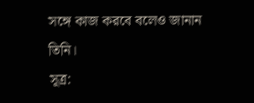সঙ্গে কাজ করবে বলেও জানান তিনি।
সূত্র: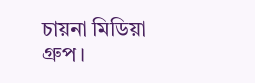চায়না মিডিয়া গ্রুপ।